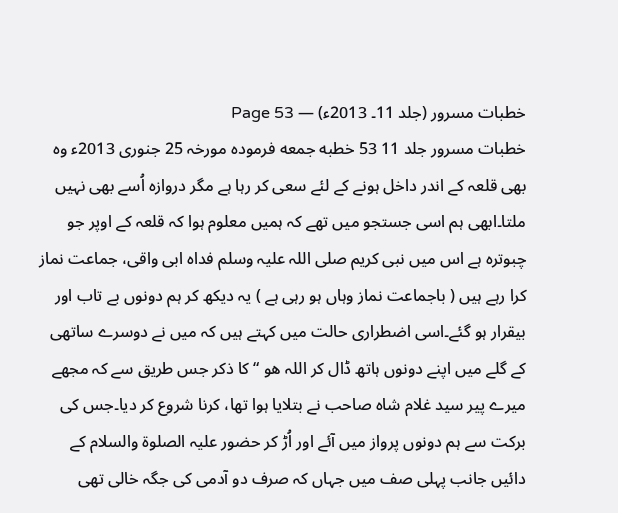خطبات مسرور (جلد 11۔ 2013ء) — Page 53
خطبات مسرور جلد 11 53 خطبه جمعه فرمودہ مورخہ 25 جنوری 2013ء وہ بھی قلعہ کے اندر داخل ہونے کے لئے سعی کر رہا ہے مگر دروازہ اُسے بھی نہیں ملتا۔ابھی ہم اسی جستجو میں تھے کہ ہمیں معلوم ہوا کہ قلعہ کے اوپر جو چبوترہ ہے اس میں نبی کریم صلی اللہ علیہ وسلم فداہ ابی واقی، جماعت نماز کرا رہے ہیں ( باجماعت نماز وہاں ہو رہی ہے ) یہ دیکھ کر ہم دونوں بے تاب اور بیقرار ہو گئے۔اسی اضطراری حالت میں کہتے ہیں کہ میں نے دوسرے ساتھی کے گلے میں اپنے دونوں ہاتھ ڈال کر اللہ ھو “ کا ذکر جس طریق سے کہ مجھے میرے پیر سید غلام شاہ صاحب نے بتلایا ہوا تھا، کرنا شروع کر دیا۔جس کی برکت سے ہم دونوں پرواز میں آئے اور اُڑ کر حضور علیہ الصلوۃ والسلام کے دائیں جانب پہلی صف میں جہاں کہ صرف دو آدمی کی جگہ خالی تھی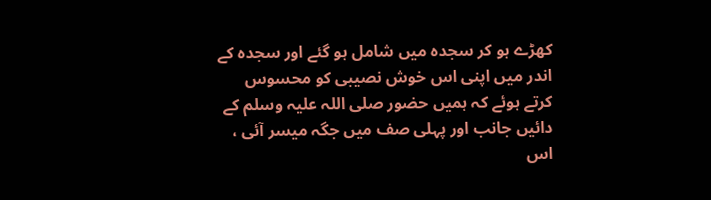کھڑے ہو کر سجدہ میں شامل ہو گئے اور سجدہ کے اندر میں اپنی اس خوش نصیبی کو محسوس کرتے ہوئے کہ ہمیں حضور صلی اللہ علیہ وسلم کے دائیں جانب اور پہلی صف میں جگہ میسر آئی ، اس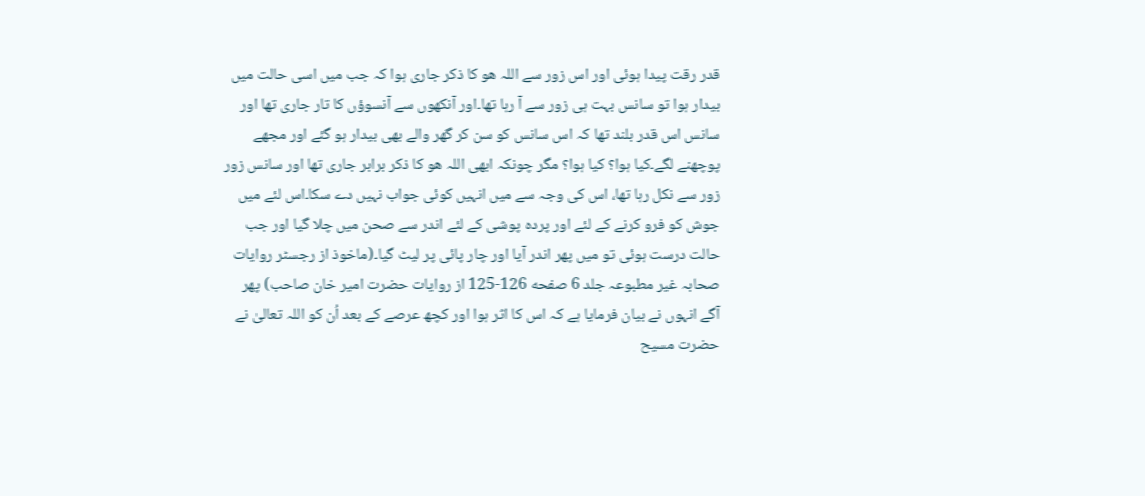قدر رقت پیدا ہوئی اور اس زور سے اللہ ھو کا ذکر جاری ہوا کہ جب میں اسی حالت میں بیدار ہوا تو سانس بہت ہی زور سے آ رہا تھا۔اور آنکھوں سے آنسوؤں کا تار جاری تھا اور سانس اس قدر بلند تھا کہ اس سانس کو سن کر گھر والے بھی بیدار ہو گئے اور مجھے پوچھنے لگے۔کیا ہوا؟ کیا ہوا؟ مگر چونکہ ابھی اللہ ھو کا ذکر برابر جاری تھا اور سانس زور زور سے نکل رہا تھا، اس کی وجہ سے میں انہیں کوئی جواب نہیں دے سکا۔اس لئے میں جوش کو فرو کرنے کے لئے اور پردہ پوشی کے لئے اندر سے صحن میں چلا گیا اور جب حالت درست ہوئی تو میں پھر اندر آیا اور چار پائی پر لیٹ گیا۔(ماخوذ از رجسٹر روایات صحابہ غیر مطبوعہ جلد 6 صفحه 126-125 از روایات حضرت امیر خان صاحب) پھر آگے انہوں نے بیان فرمایا ہے کہ اس کا اثر ہوا اور کچھ عرصے کے بعد اُن کو اللہ تعالیٰ نے حضرت مسیح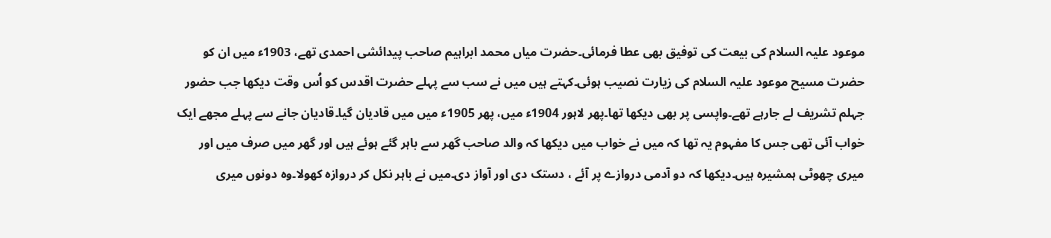موعود علیہ السلام کی بیعت کی توفیق بھی عطا فرمائی۔حضرت میاں محمد ابراہیم صاحب پیدائشی احمدی تھے، 1903ء میں ان کو حضرت مسیح موعود علیہ السلام کی زیارت نصیب ہوئی۔کہتے ہیں میں نے سب سے پہلے حضرت اقدس کو اُس وقت دیکھا جب حضور جہلم تشریف لے جارہے تھے۔واپسی پر بھی دیکھا تھا۔پھر لاہور 1904ء میں، پھر 1905ء میں میں قادیان گیا۔قادیان جانے سے پہلے مجھے ایک خواب آئی تھی جس کا مفہوم یہ تھا کہ میں نے خواب میں دیکھا کہ والد صاحب گھر سے باہر گئے ہوئے ہیں اور گھر میں صرف میں اور میری چھوٹی ہمشیرہ ہیں۔دیکھا کہ دو آدمی دروازے پر آئے ، دستک دی اور آواز دی۔میں نے باہر نکل کر دروازہ کھولا۔وہ دونوں میری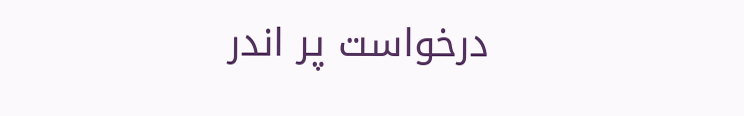درخواست پر اندر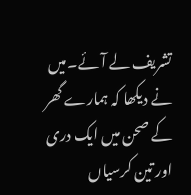تشریف لے آئے۔میں نے دیکھا کہ ہمارے گھر کے صحن میں ایک دری اور تین کرسیاں